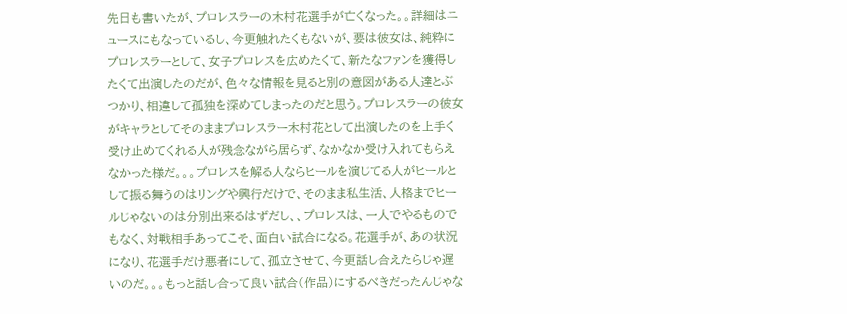先日も書いたが、プロレスラーの木村花選手が亡くなった。。詳細はニュースにもなっているし、今更触れたくもないが、要は彼女は、純粋にプロレスラーとして、女子プロレスを広めたくて、新たなファンを獲得したくて出演したのだが、色々な情報を見ると別の意図がある人達とぶつかり、相違して孤独を深めてしまったのだと思う。プロレスラーの彼女がキャラとしてそのままプロレスラー木村花として出演したのを上手く受け止めてくれる人が残念ながら居らず、なかなか受け入れてもらえなかった様だ。。。プロレスを解る人ならヒールを演じてる人がヒールとして振る舞うのはリングや興行だけで、そのまま私生活、人格までヒールじゃないのは分別出来るはずだし、、プロレスは、一人でやるものでもなく、対戦相手あってこそ、面白い試合になる。花選手が、あの状況になり、花選手だけ悪者にして、孤立させて、今更話し合えたらじゃ遅いのだ。。。もっと話し合って良い試合(作品)にするべきだったんじゃな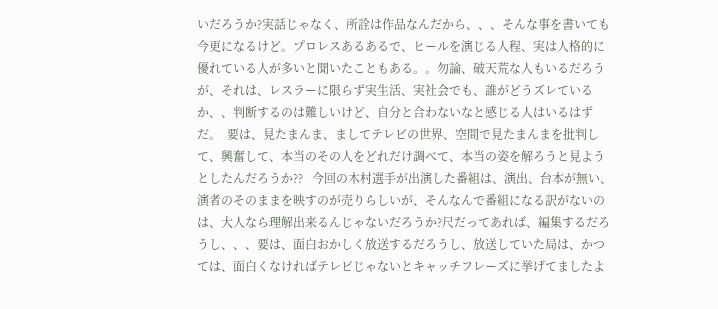いだろうか?実話じゃなく、所詮は作品なんだから、、、そんな事を書いても今更になるけど。プロレスあるあるで、ヒールを演じる人程、実は人格的に優れている人が多いと聞いたこともある。。勿論、破天荒な人もいるだろうが、それは、レスラーに限らず実生活、実社会でも、誰がどうズレているか、、判断するのは難しいけど、自分と合わないなと感じる人はいるはずだ。  要は、見たまんま、ましてテレビの世界、空間で見たまんまを批判して、興奮して、本当のその人をどれだけ調べて、本当の姿を解ろうと見ようとしたんだろうか??   今回の木村選手が出演した番組は、演出、台本が無い、演者のそのままを映すのが売りらしいが、そんなんで番組になる訳がないのは、大人なら理解出来るんじゃないだろうか?尺だってあれば、編集するだろうし、、、要は、面白おかしく放送するだろうし、放送していた局は、かつては、面白くなければテレビじゃないとキャッチフレーズに挙げてましたよ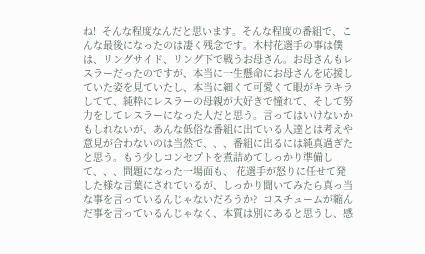ね!  そんな程度なんだと思います。そんな程度の番組で、こんな最後になったのは凄く残念です。木村花選手の事は僕は、リングサイド、リング下で戦うお母さん。お母さんもレスラーだったのですが、本当に一生懸命にお母さんを応援していた姿を見ていたし、本当に細くて可愛くて眼がキラキラしてて、純粋にレスラーの母親が大好きで憧れて、そして努力をしてレスラーになった人だと思う。言ってはいけないかもしれないが、あんな低俗な番組に出ている人達とは考えや意見が合わないのは当然で、、、番組に出るには純真過ぎたと思う。もう少しコンセプトを煮詰めてしっかり準備して、、、問題になった一場面も、 花選手が怒りに任せて発した様な言葉にされているが、しっかり聞いてみたら真っ当な事を言っているんじゃないだろうか?  コスチュームが縮んだ事を言っているんじゃなく、本質は別にあると思うし、感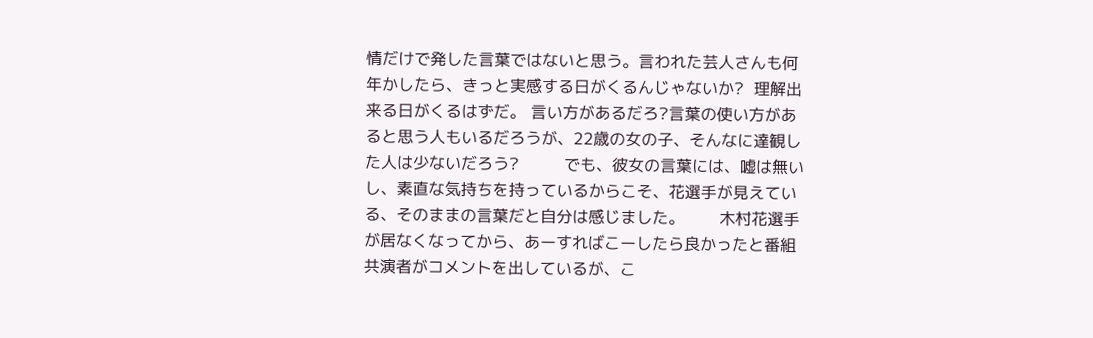情だけで発した言葉ではないと思う。言われた芸人さんも何年かしたら、きっと実感する日がくるんじゃないか?  理解出来る日がくるはずだ。 言い方があるだろ?言葉の使い方があると思う人もいるだろうが、22歳の女の子、そんなに達観した人は少ないだろう?         でも、彼女の言葉には、嘘は無いし、素直な気持ちを持っているからこそ、花選手が見えている、そのままの言葉だと自分は感じました。       木村花選手が居なくなってから、あーすればこーしたら良かったと番組共演者がコメントを出しているが、こ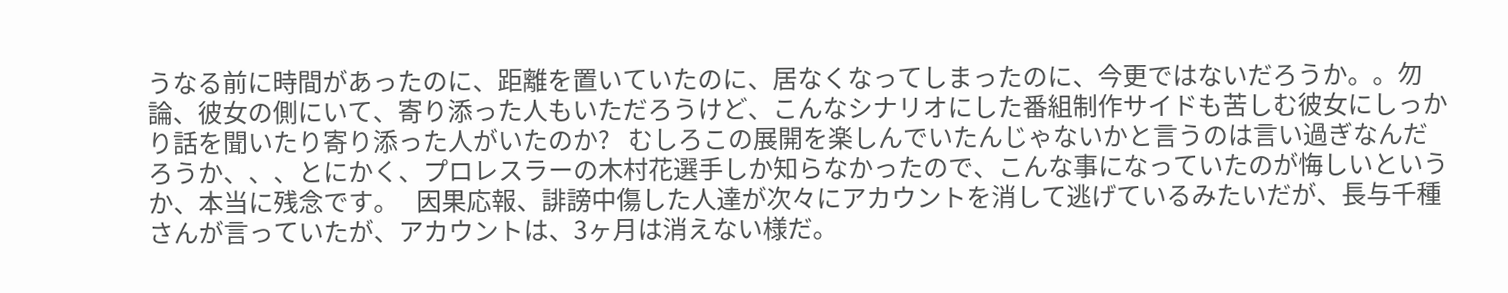うなる前に時間があったのに、距離を置いていたのに、居なくなってしまったのに、今更ではないだろうか。。勿論、彼女の側にいて、寄り添った人もいただろうけど、こんなシナリオにした番組制作サイドも苦しむ彼女にしっかり話を聞いたり寄り添った人がいたのか?   むしろこの展開を楽しんでいたんじゃないかと言うのは言い過ぎなんだろうか、、、とにかく、プロレスラーの木村花選手しか知らなかったので、こんな事になっていたのが悔しいというか、本当に残念です。   因果応報、誹謗中傷した人達が次々にアカウントを消して逃げているみたいだが、長与千種さんが言っていたが、アカウントは、3ヶ月は消えない様だ。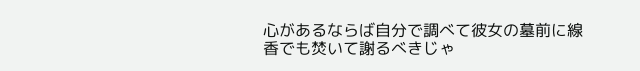心があるならば自分で調べて彼女の墓前に線香でも焚いて謝るべきじゃ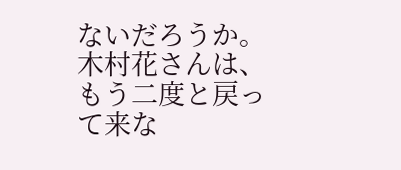ないだろうか。             木村花さんは、もう二度と戻って来な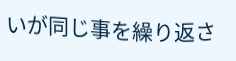いが同じ事を繰り返さ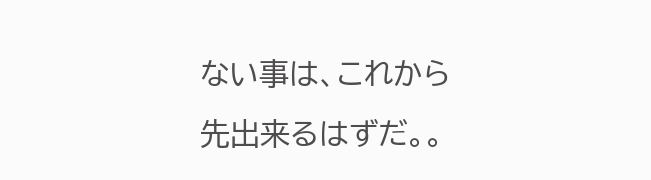ない事は、これから先出来るはずだ。。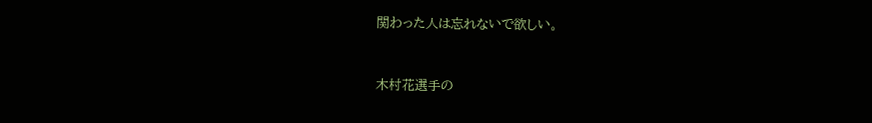関わった人は忘れないで欲しい。


木村花選手の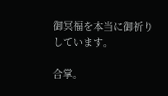御冥福を本当に御祈りしています。

合掌。